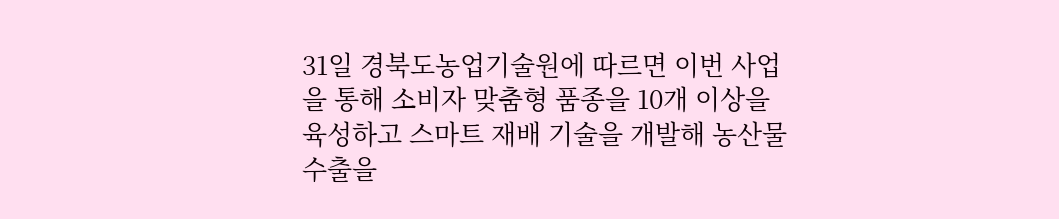31일 경북도농업기술원에 따르면 이번 사업을 통해 소비자 맞춤형 품종을 10개 이상을 육성하고 스마트 재배 기술을 개발해 농산물 수출을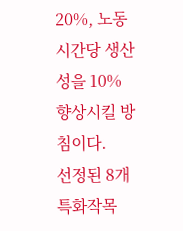20%, 노동시간당 생산성을 10% 향상시킬 방침이다.
선정된 8개 특화작목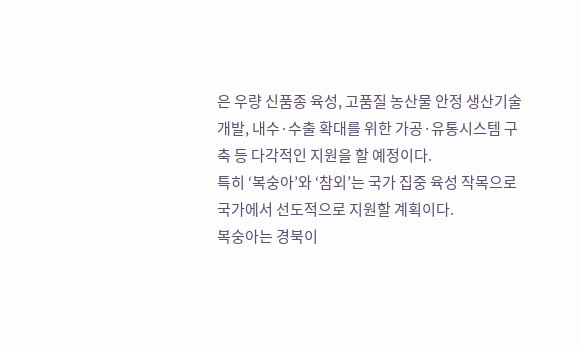은 우량 신품종 육성, 고품질 농산물 안정 생산기술 개발, 내수·수출 확대를 위한 가공·유통시스템 구축 등 다각적인 지원을 할 예정이다.
특히 ‘복숭아’와 ‘참외’는 국가 집중 육성 작목으로 국가에서 선도적으로 지원할 계획이다.
복숭아는 경북이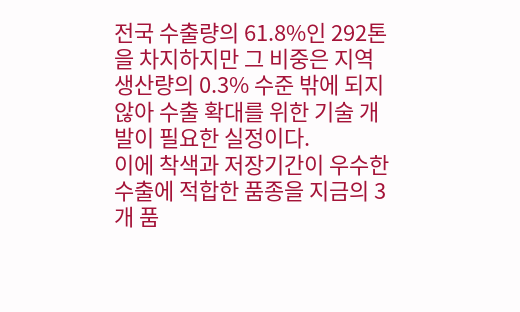전국 수출량의 61.8%인 292톤을 차지하지만 그 비중은 지역 생산량의 0.3% 수준 밖에 되지 않아 수출 확대를 위한 기술 개발이 필요한 실정이다.
이에 착색과 저장기간이 우수한 수출에 적합한 품종을 지금의 3개 품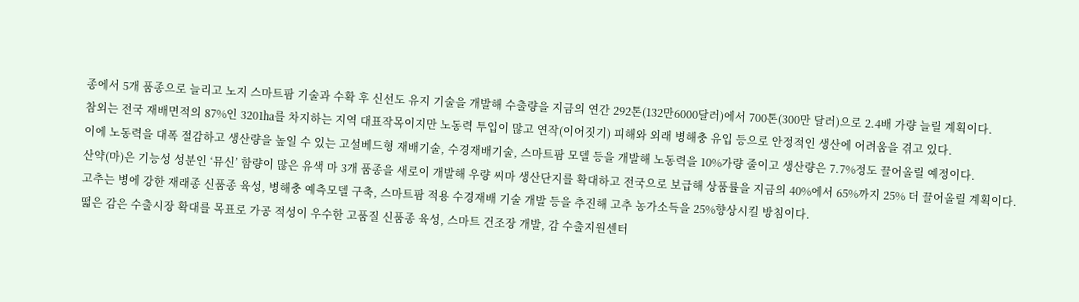종에서 5개 품종으로 늘리고 노지 스마트팜 기술과 수확 후 신선도 유지 기술을 개발해 수출량을 지금의 연간 292톤(132만6000달러)에서 700톤(300만 달러)으로 2.4배 가량 늘릴 계획이다.
참외는 전국 재배면적의 87%인 3201㏊를 차지하는 지역 대표작목이지만 노동력 투입이 많고 연작(이어짓기) 피해와 외래 병해충 유입 등으로 안정적인 생산에 어려움을 겪고 있다.
이에 노동력을 대폭 절감하고 생산량을 높일 수 있는 고설베드형 재배기술, 수경재배기술, 스마트팜 모델 등을 개발해 노동력을 10%가량 줄이고 생산량은 7.7%정도 끌어올릴 예정이다.
산약(마)은 기능성 성분인 ‘뮤신’ 함량이 많은 유색 마 3개 품종을 새로이 개발해 우량 씨마 생산단지를 확대하고 전국으로 보급해 상품률을 지금의 40%에서 65%까지 25% 더 끌어올릴 계획이다.
고추는 병에 강한 재래종 신품종 육성, 병해충 예측모델 구축, 스마트팜 적용 수경재배 기술 개발 등을 추진해 고추 농가소득을 25%향상시킬 방침이다.
떫은 감은 수출시장 확대를 목표로 가공 적성이 우수한 고품질 신품종 육성, 스마트 건조장 개발, 감 수출지원센터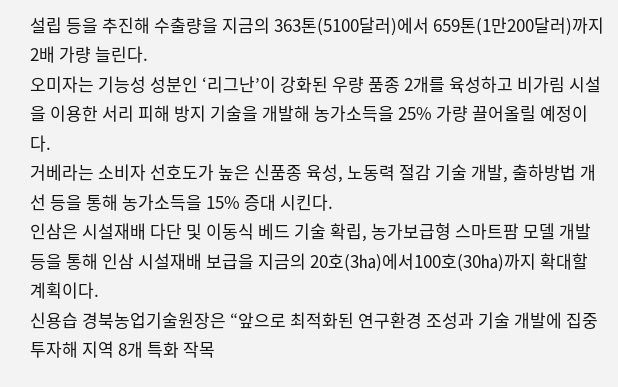설립 등을 추진해 수출량을 지금의 363톤(5100달러)에서 659톤(1만200달러)까지 2배 가량 늘린다.
오미자는 기능성 성분인 ‘리그난’이 강화된 우량 품종 2개를 육성하고 비가림 시설을 이용한 서리 피해 방지 기술을 개발해 농가소득을 25% 가량 끌어올릴 예정이다.
거베라는 소비자 선호도가 높은 신품종 육성, 노동력 절감 기술 개발, 출하방법 개선 등을 통해 농가소득을 15% 증대 시킨다.
인삼은 시설재배 다단 및 이동식 베드 기술 확립, 농가보급형 스마트팜 모델 개발 등을 통해 인삼 시설재배 보급을 지금의 20호(3㏊)에서100호(30㏊)까지 확대할 계획이다.
신용습 경북농업기술원장은 “앞으로 최적화된 연구환경 조성과 기술 개발에 집중 투자해 지역 8개 특화 작목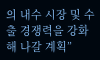의 내수 시장 및 수출 경쟁력을 강화해 나갈 계획”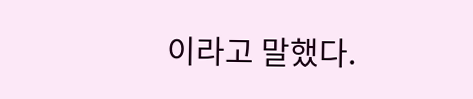이라고 말했다.